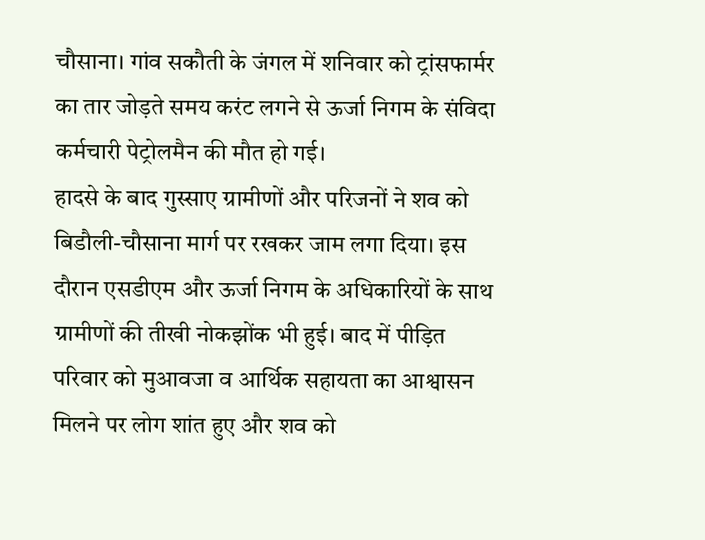चौसाना। गांव सकौती के जंगल में शनिवार को ट्रांसफार्मर का तार जोड़ते समय करंट लगने से ऊर्जा निगम के संविदा कर्मचारी पेट्रोलमैन की मौत हो गई।
हादसे के बाद गुस्साए ग्रामीणों और परिजनों ने शव को बिडौली-चौसाना मार्ग पर रखकर जाम लगा दिया। इस दौरान एसडीएम और ऊर्जा निगम के अधिकारियों के साथ ग्रामीणों की तीखी नोकझोंक भी हुई। बाद में पीड़ित परिवार को मुआवजा व आर्थिक सहायता का आश्वासन मिलने पर लोग शांत हुए और शव को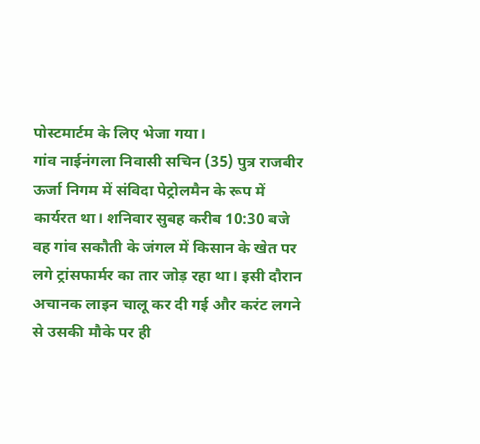पोस्टमार्टम के लिए भेजा गया।
गांव नाईनंगला निवासी सचिन (35) पुत्र राजबीर ऊर्जा निगम में संविदा पेट्रोलमैन के रूप में कार्यरत था। शनिवार सुबह करीब 10:30 बजे वह गांव सकौती के जंगल में किसान के खेत पर लगे ट्रांसफार्मर का तार जोड़ रहा था। इसी दौरान अचानक लाइन चालू कर दी गई और करंट लगने से उसकी मौके पर ही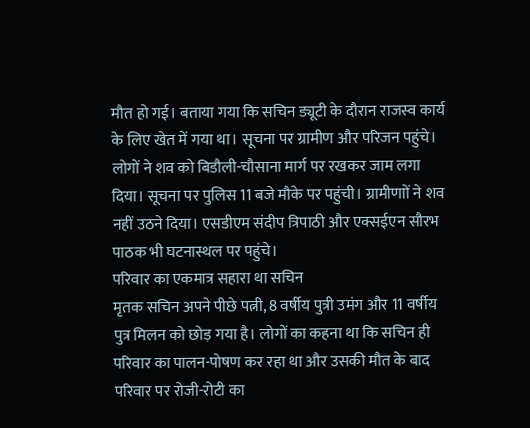मौत हो गई। बताया गया कि सचिन ड्यूटी के दौरान राजस्व कार्य के लिए खेत में गया था। सूचना पर ग्रामीण और परिजन पहुंचे। लोगों ने शव को बिडौली-चौसाना मार्ग पर रखकर जाम लगा दिया। सूचना पर पुलिस 11 बजे मौके पर पहुंची। ग्रामीणाों ने शव नहीं उठने दिया। एसडीएम संदीप त्रिपाठी और एक्सईएन सौरभ पाठक भी घटनास्थल पर पहुंचे।
परिवार का एकमात्र सहारा था सचिन
मृतक सचिन अपने पीछे पत्नी, 8 वर्षीय पुत्री उमंग और 11 वर्षीय पुत्र मिलन को छोड़ गया है। लोगों का कहना था कि सचिन ही परिवार का पालन-पोषण कर रहा था और उसकी मौत के बाद परिवार पर रोजी-रोटी का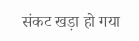संकट खड़ा हो गया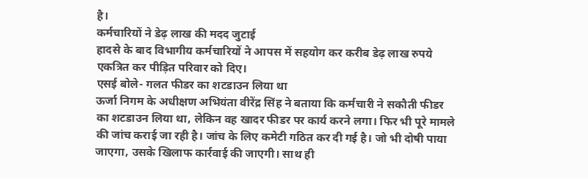है।
कर्मचारियों ने डेढ़ लाख की मदद जुटाई
हादसे के बाद विभागीय कर्मचारियों ने आपस में सहयोग कर करीब डेढ़ लाख रुपये एकत्रित कर पीड़ित परिवार को दिए।
एसई बोले- गलत फीडर का शटडाउन लिया था
ऊर्जा निगम के अधीक्षण अभियंता वीरेंद्र सिंह ने बताया कि कर्मचारी ने सकौती फीडर का शटडाउन लिया था, लेकिन वह खादर फीडर पर कार्य करने लगा। फिर भी पूरे मामले की जांच कराई जा रही है। जांच के लिए कमेटी गठित कर दी गई है। जो भी दोषी पाया जाएगा, उसके खिलाफ कार्रवाई की जाएगी। साथ ही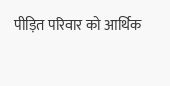पीड़ित परिवार को आर्थिक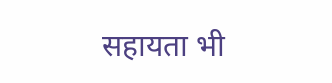सहायता भी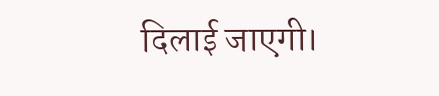दिलाई जाएगी।